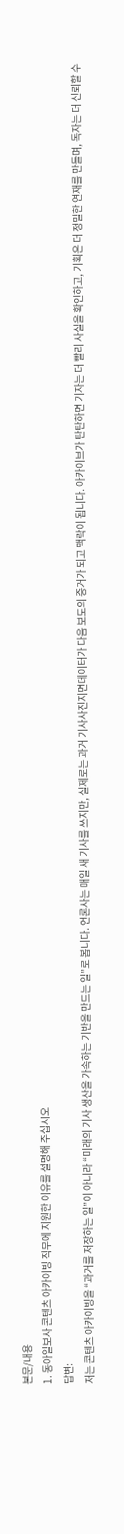본문/내용
1. 동아일보사 콘텐츠 아카이빙 직무에 지원한 이유를 설명해 주십시오
답변:
저는 콘텐츠 아카이빙을 “과거를 저장하는 일”이 아니라 “미래의 기사 생산을 가속하는 기반을 만드는 일”로 봅니다. 언론사는 매일 새 기사를 쓰지만, 실제로는 과거 기사사진지면데이터가 다음 보도의 증거가 되고 맥락이 됩니다. 아카이브가 탄탄하면 기자는 더 빨리 사실을 확인하고, 기획은 더 정밀한 연재를 만들며, 독자는 더 신뢰할 수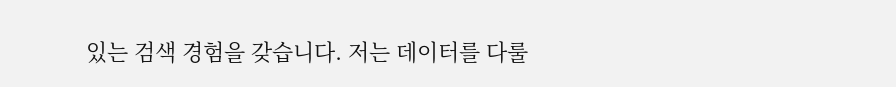있는 검색 경험을 갖습니다. 저는 데이터를 다룰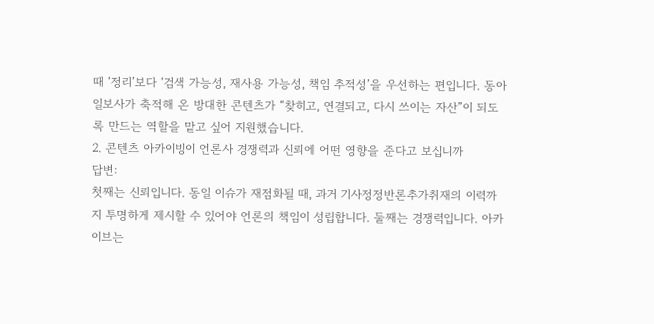때 ‘정리’보다 ‘검색 가능성, 재사용 가능성, 책임 추적성’을 우선하는 편입니다. 동아일보사가 축적해 온 방대한 콘텐츠가 “찾히고, 연결되고, 다시 쓰이는 자산”이 되도록 만드는 역할을 맡고 싶어 지원했습니다.
2. 콘텐츠 아카이빙이 언론사 경쟁력과 신뢰에 어떤 영향을 준다고 보십니까
답변:
첫째는 신뢰입니다. 동일 이슈가 재점화될 때, 과거 기사정정반론추가취재의 이력까지 투명하게 제시할 수 있어야 언론의 책임이 성립합니다. 둘째는 경쟁력입니다. 아카이브는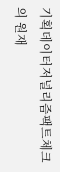기획데이터저널리즘팩트체크의 원재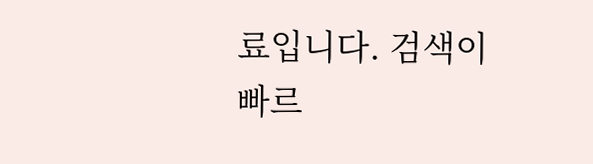료입니다. 검색이 빠르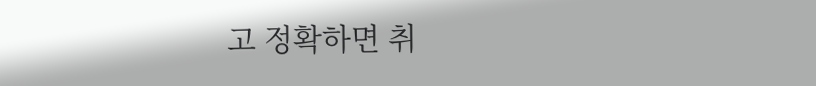고 정확하면 취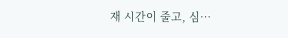재 시간이 줄고, 심…